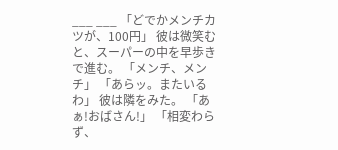___ ___ 「どでかメンチカツが、100円」 彼は微笑むと、スーパーの中を早歩きで進む。 「メンチ、メンチ」 「あらッ。またいるわ」 彼は隣をみた。 「あぁ!おばさん!」 「相変わらず、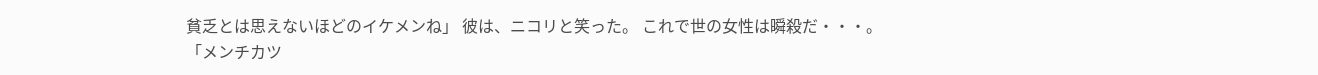貧乏とは思えないほどのイケメンね」 彼は、ニコリと笑った。 これで世の女性は瞬殺だ・・・。 「メンチカツ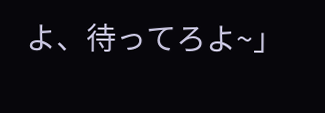よ、待ってろよ~」